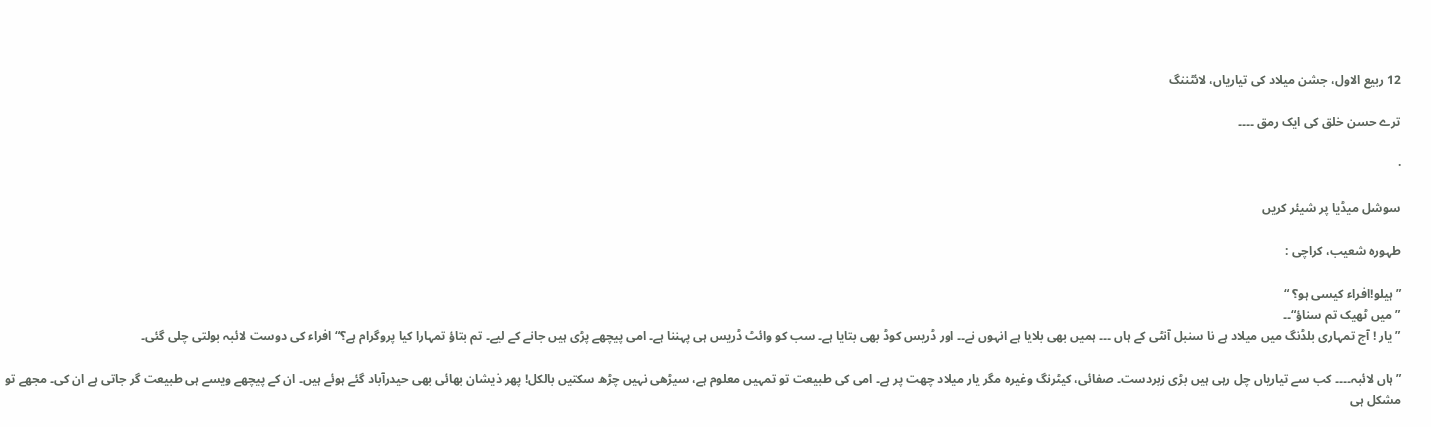12 ربیع الاول، جشن میلاد کی تیاریاں، لائٹننگ

ترے حسن خلق کی ایک رمق ۔۔۔۔

·

سوشل میڈیا پر شیئر کریں

طہورہ شعیب، کراچی :

” ہیلو!افراء کیسی ہو؟ “
” میں ٹھیک تم سناؤ“۔۔
” یار ! آج تمہاری بلڈنگ میں میلاد ہے نا سنبل آنٹی کے ہاں ۔۔۔ ہمیں بھی بلایا ہے انہوں نے۔۔ اور ڈریس کوڈ بھی بتایا ہے۔ سب کو وائٹ ڈریس ہی پہننا ہے۔ امی پیچھے پڑی ہیں جانے کے لیے۔ تم بتاؤ تمہارا کیا پروگرام ہے؟“ افراء کی دوست لائبہ بولتی چلی گئی۔

” ہاں لائبہ۔۔۔۔ کب سے تیاریاں چل رہی ہیں بڑی زبردست۔ صفائی، کیٹرنگ وغیرہ مگر یار میلاد چھت پر ہے۔ امی کی طبیعت تو تمہیں معلوم ہے، سیڑھی نہیں چڑھ سکتیں بالکل! پھر ذیشان بھائی بھی حیدرآباد گئے ہوئے ہیں۔ ان کے پیچھے ویسے ہی طبیعت گر جاتی ہے ان کی۔ مجھے تو مشکل ہی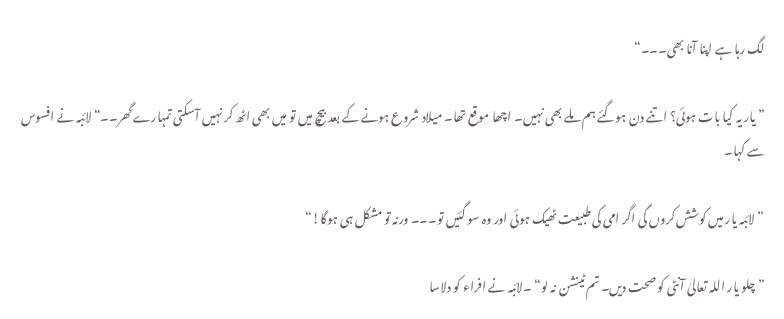لگ رہا ہے اپنا آنا بھی۔۔۔“

” یار یہ کیا بات ہوئی؟ اتنے دن ہوگئے ہم ملے بھی نہیں۔ اچھا موقع تھا۔ میلاد شروع ہونے کے بعد بیچ میں تو میں بھی اٹھ کر نہیں آسکتی تمہارے گھر۔۔“ لائبہ نے افسوس سے کہا۔

” لائبہ یار میں کوشش کروں گی اگر امی کی طبیعت ٹھیک ہوئی اور وہ سو گئیں تو۔۔۔ ورنہ تو مشکل ہی ہوگا!“

”چلو یار اللہ تعالیٰ آنٹی کو صحت دیں۔ تم ٹینشن نہ لو“ ۔لائبہ نے افراء کو دلاسا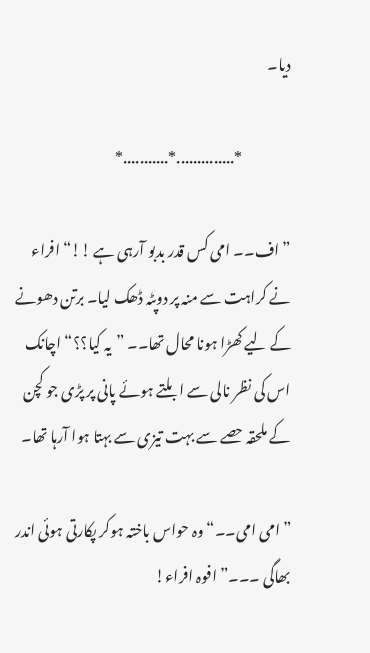دیا۔

                 *..............*...........*

” اف۔۔ امی کس قدر بدبو آرہی ہے !!“ افراء نے کراہت سے منہ پر دوپٹہ ڈھک لیا۔ برتن دھونے کے لیے کھڑا ہونا محال تھا۔۔ ”یہ کیا؟؟“ اچانک اس کی نظر نالی سے ابلتے ہوئے پانی پر پڑی جو کچن کے ملحقہ حصے سے بہت تیزی سے بہتا ہوا آرہا تھا۔

” امی امی۔۔“ وہ حواس باختہ ہوکر پکارتی ہوئی اندر بھاگی ۔۔۔” افوہ افراء!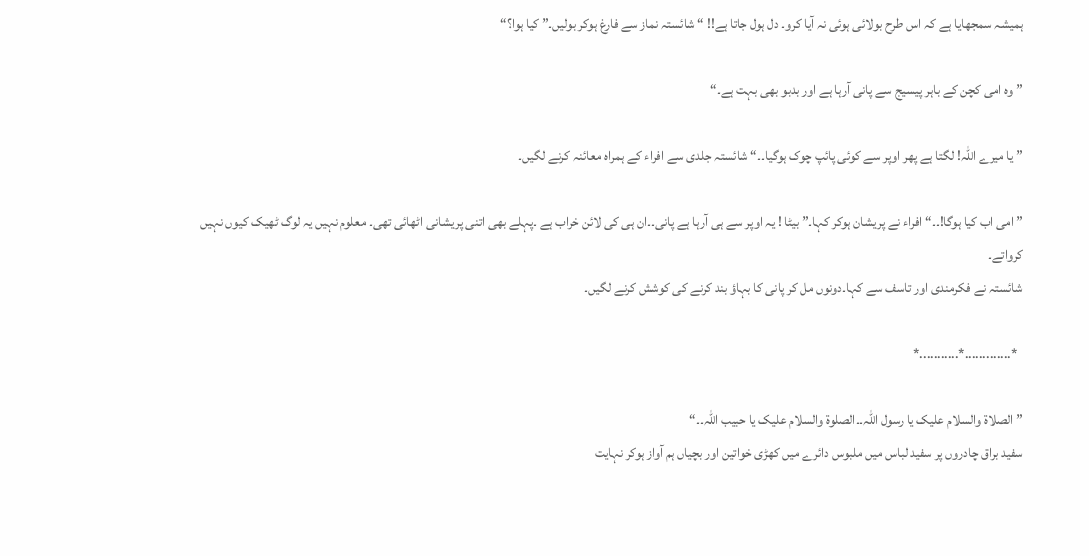ہمیشہ سمجھایا ہے کہ اس طرح بولائی ہوئی نہ آیا کرو۔ دل ہول جاتا ہے!! “ شائستہ نماز سے فارغ ہوکر بولیں۔” کیا ہوا؟“

” وہ امی کچن کے باہر پیسیج سے پانی آرہا ہے اور بدبو بھی بہت ہے۔“

” یا میرے اللہ! لگتا ہے پھر اوپر سے کوئی پائپ چوک ہوگیا۔۔“ شائستہ جلدی سے افراء کے ہمراہ معائنہ کرنے لگیں۔

” امی اب کیا ہوگا!۔۔“ افراء نے پریشان ہوکر کہا۔” بیٹا ! یہ اوپر سے ہی آرہا ہے پانی۔۔ان ہی کی لائن خراب ہے ۔پہلے بھی اتنی پریشانی اٹھائی تھی۔ معلوم نہیں یہ لوگ ٹھیک کیوں نہیں کرواتے۔
شائستہ نے فکرمندی اور تاسف سے کہا۔دونوں مل کر پانی کا بہاؤ بند کرنے کی کوشش کرنے لگیں۔

  *.............*...........*

” الصلاۃ والسلام علیک یا رسول اللہ۔۔الصلوۃ والسلام علیک یا حبیب اللہ۔۔“
سفید براق چادروں پر سفید لباس میں ملبوس دائرے میں کھڑی خواتین اور بچیاں ہم آواز ہوکر نہایت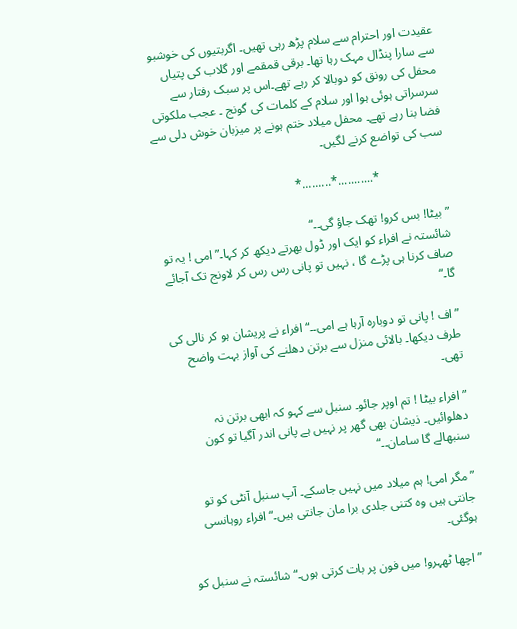عقیدت اور احترام سے سلام پڑھ رہی تھیں۔ اگربتیوں کی خوشبو سے سارا پنڈال مہک رہا تھا۔ برقی قمقمے اور گلاب کی پتیاں محفل کی رونق کو دوبالا کر رہے تھے۔اس پر سبک رفتار سے سرسراتی ہوئی ہوا اور سلام کے کلمات کی گونج ۔ عجب ملکوتی فضا بنا رہے تھے۔ محفل میلاد ختم ہونے پر میزبان خوش دلی سے سب کی تواضع کرنے لگیں۔

                     *...........*.........*

” بیٹا! بس کرو! تھک جاؤ گی۔۔“
شائستہ نے افراء کو ایک اور ڈول بھرتے دیکھ کر کہا۔” امی ! یہ تو صاف کرنا ہی پڑے گا ، نہیں تو پانی رس رس کر لاونج تک آجائے گا۔“

”اف ! پانی تو دوبارہ آرہا ہے امی۔۔“ افراء نے پریشان ہو کر نالی کی طرف دیکھا۔ بالائی منزل سے برتن دھلنے کی آواز بہت واضح تھی۔

” افراء بیٹا ! تم اوپر جائو۔ سنبل سے کہو کہ ابھی برتن نہ دھلوائیں۔ ذیشان بھی گھر پر نہیں ہے پانی اندر آگیا تو کون سنبھالے گا سامان۔۔“

”مگر امی! ہم میلاد میں نہیں جاسکے۔ آپ سنبل آنٹی کو تو جانتی ہیں وہ کتنی جلدی برا مان جانتی ہیں۔“ افراء روہانسی ہوگئی۔

” اچھا ٹھہرو! میں فون پر بات کرتی ہوں۔“ شائستہ نے سنبل کو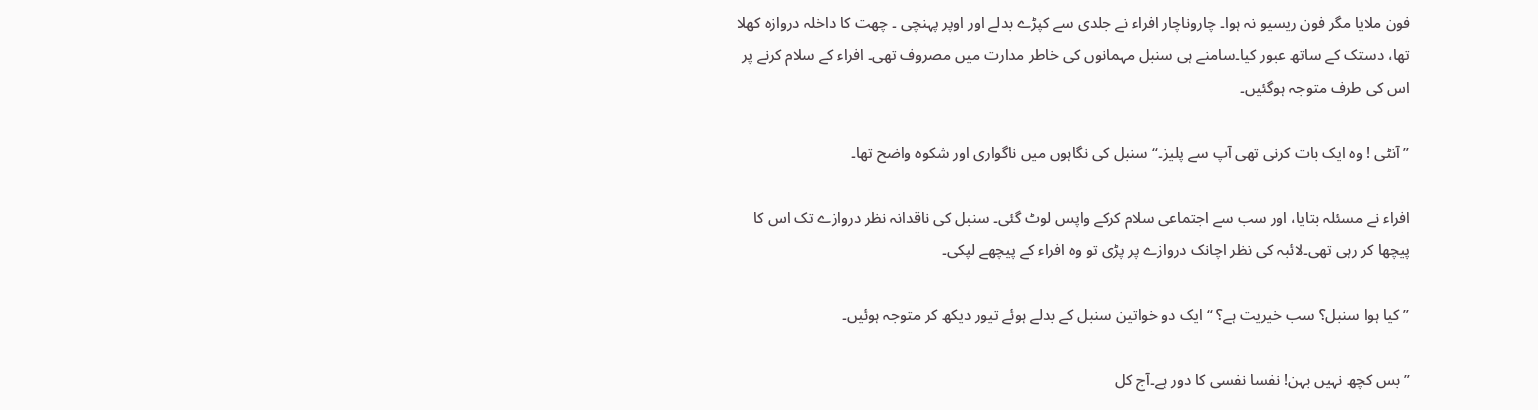فون ملایا مگر فون ریسیو نہ ہوا۔ چاروناچار افراء نے جلدی سے کپڑے بدلے اور اوپر پہنچی ۔ چھت کا داخلہ دروازہ کھلا تھا، دستک کے ساتھ عبور کیا۔سامنے ہی سنبل مہمانوں کی خاطر مدارت میں مصروف تھی۔ افراء کے سلام کرنے پر اس کی طرف متوجہ ہوگئیں۔

” آنٹی ! وہ ایک بات کرنی تھی آپ سے پلیز۔“سنبل کی نگاہوں میں ناگواری اور شکوہ واضح تھا۔

افراء نے مسئلہ بتایا، اور سب سے اجتماعی سلام کرکے واپس لوٹ گئی۔ سنبل کی ناقدانہ نظر دروازے تک اس کا پیچھا کر رہی تھی۔لائبہ کی نظر اچانک دروازے پر پڑی تو وہ افراء کے پیچھے لپکی۔

” کیا ہوا سنبل؟ سب خیریت ہے؟ “ ایک دو خواتین سنبل کے بدلے ہوئے تیور دیکھ کر متوجہ ہوئیں۔

” بس کچھ نہیں بہن! نفسا نفسی کا دور ہے۔آج کل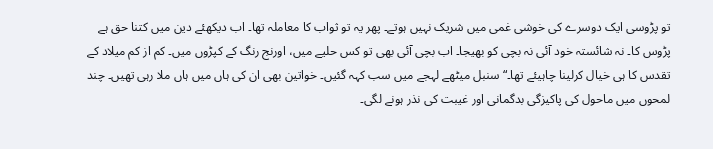تو پڑوسی ایک دوسرے کی خوشی غمی میں شریک نہیں ہوتے۔ پھر یہ تو ثواب کا معاملہ تھا۔ اب دیکھئے دین میں کتنا حق ہے پڑوس کا۔ نہ شائستہ خود آئی نہ بچی کو بھیجا۔ اب بچی آئی بھی تو کس حلیے میں، اورنج رنگ کے کپڑوں میں۔ کم از کم میلاد کے تقدس کا ہی خیال کرلینا چاہیئے تھا۔“ سنبل میٹھے لہجے میں سب کہہ گئیں۔ خواتین بھی ان کی ہاں میں ہاں ملا رہی تھیں۔ چند لمحوں میں ماحول کی پاکیزگی بدگمانی اور غیبت کی نذر ہونے لگی۔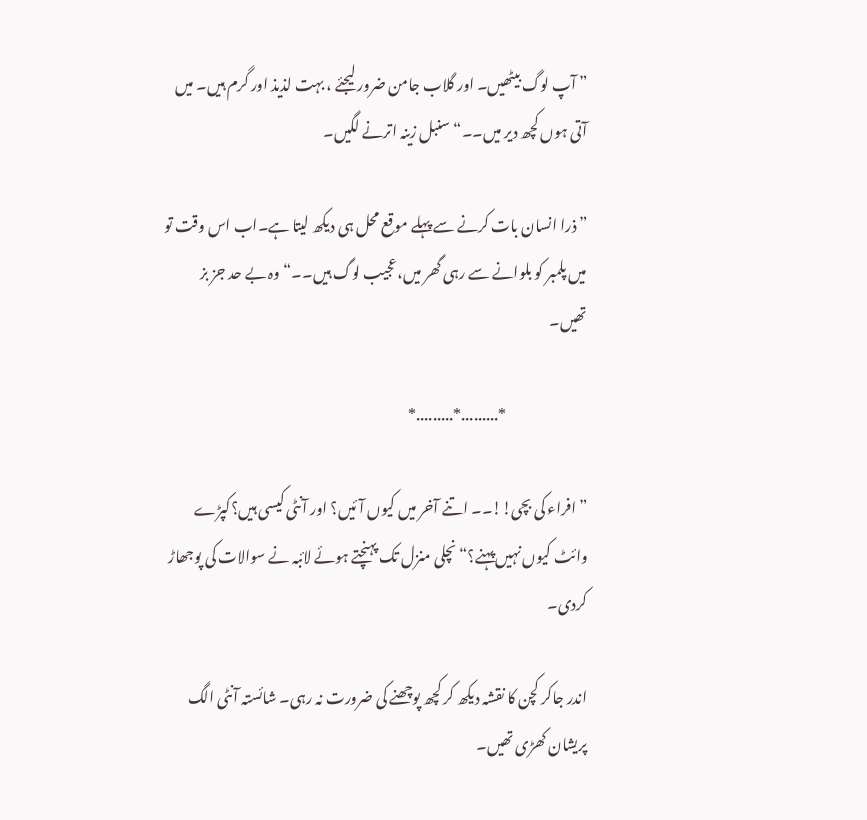” آپ لوگ بیٹھیں۔ اور گلاب جامن ضرور لیجئے ، بہت لذیذ اور گرم ہیں۔ میں آتی ہوں کچھ دیر میں۔۔“ سنبل زینہ اترنے لگیں۔

” ذرا انسان بات کرنے سے پہلے موقع محل ہی دیکھ لیتا ہے۔اب اس وقت تو میں پلمبر کو بلوانے سے رہی گھر میں،عجیب لوگ ہیں۔۔“ وہ بے حد جز بز تھیں۔

                            *.........*.........*

” افراء کی بچی!!۔۔ اتنے آخر میں کیوں آئیں؟ اور آنٹی کیسی ہیں؟کپڑے وائٹ کیوں نہیں پہنے؟“ نچلی منزل تک پہنچتے ہوئے لائبہ نے سوالات کی پوجھاڑ کردی۔

اندر جاکر کچن کا نقشہ دیکھ کر کچھ پوچھنے کی ضرورت نہ رہی۔ شائستہ آنٹی الگ پریشان کھڑی تھیں۔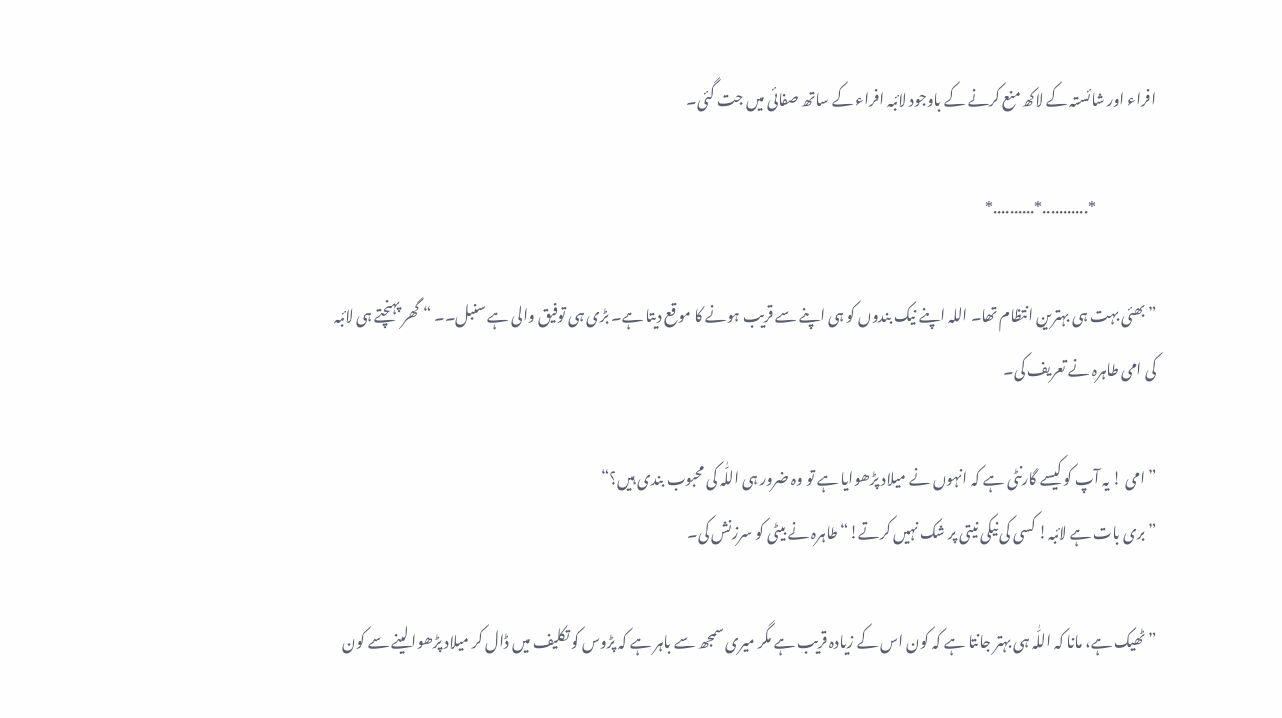افراء اور شائستہ کے لاکھ منع کرنے کے باوجود لائبہ افراء کے ساتھ صفائی میں جت گئی۔

                     *...........*..........*

” بھئی بہت ہی بہترین انتظام تھا۔ اللہ اپنے نیک بندوں کو ہی اپنے سے قریب ہونے کا موقع دیتا ہے۔ بڑی ہی توفیق والی ہے سنبل۔۔ “ گھر پہنچتے ہی لائبہ کی امی طاہرہ نے تعریف کی۔

” امی ! یہ آپ کو کیسے گارنٹی ہے کہ انہوں نے میلاد پڑھوایا ہے تو وہ ضرور ہی اللّٰہ کی محبوب بندی ہیں؟“
” بری بات ہے لائبہ! کسی کی نیکی نیتی پر شک نہیں کرتے!“ طاہرہ نے بیٹی کو سرزنش کی۔

” ٹھیک ہے، مانا کہ اللّٰہ ہی بہتر جانتا ہے کہ کون اس کے زیادہ قریب ہے مگر میری سمجھ سے باہر ہے کہ پڑوس کو تکلیف میں ڈال کر میلاد پڑھوا لینے سے کون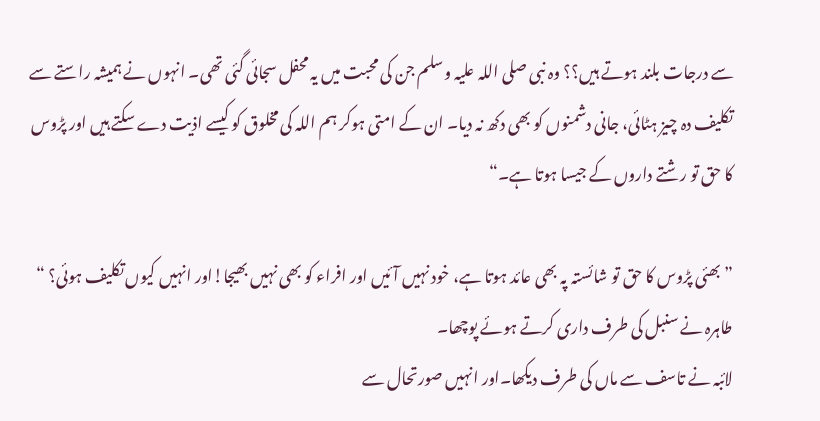سے درجات بلند ہوتے ہیں؟؟ وہ نبی صلی اللہ علیہ وسلم جن کی محبت میں یہ محفل سجائی گئی تھی۔ انہوں نے ہمیشہ راستے سے تکلیف دہ چیز ہٹائی، جانی دشمنوں کو بھی دکھ نہ دیا۔ ان کے امتی ہوکر ہم اللہ کی مخلوق کو کیسے اذیت دے سکتے ہیں اور پڑوس کا حق تو رشتے داروں کے جیسا ہوتا ہے۔“

” بھئی پڑوس کا حق تو شائستہ پہ بھی عائد ہوتا ہے، خود نہیں آئیں اور افراء کو بھی نہیں بھیجا!اور انہیں کیوں تکلیف ہوئی؟ “ طاہرہ نے سنبل کی طرف داری کرتے ہوئے پوچھا۔
لائبہ نے تاسف سے ماں کی طرف دیکھا۔اور انہیں صورتحال سے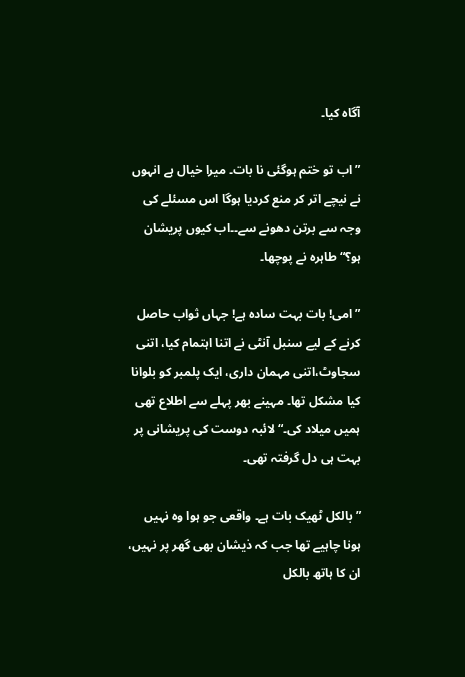آگاہ کیا۔

” اب تو ختم ہوگئی نا بات۔ میرا خیال ہے انہوں نے نیچے اتر کر منع کردیا ہوگا اس مسئلے کی وجہ سے برتن دھونے سے۔۔اب کیوں پریشان ہو؟“ طاہرہ نے پوچھا۔

” امی! بات بہت سادہ ہے! جہاں ثواب حاصل کرنے کے لیے سنبل آنٹی نے اتنا اہتمام کیا، اتنی سجاوٹ،اتنی مہمان داری، ایک پلمبر کو بلوانا کیا مشکل تھا۔ مہینے بھر پہلے سے اطلاع تھی ہمیں میلاد کی۔“ لائبہ دوست کی پریشانی پر بہت ہی دل گرفتہ تھی۔

” بالکل ٹھیک بات ہے۔ واقعی جو ہوا وہ نہیں ہونا چاہیے تھا جب کہ ذیشان بھی گھر پر نہیں، ان کا ہاتھ بالکل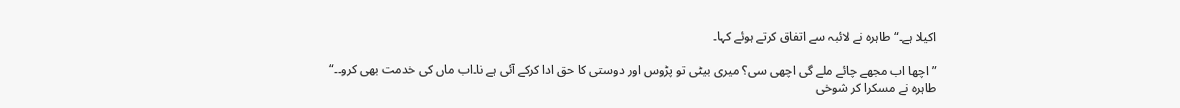اکیلا ہے۔“ طاہرہ نے لائبہ سے اتفاق کرتے ہوئے کہا۔

” اچھا اب مجھے چائے ملے گی اچھی سی؟ میری بیٹی تو پڑوس اور دوستی کا حق ادا کرکے آئی ہے نا۔اب ماں کی خدمت بھی کرو۔۔“
طاہرہ نے مسکرا کر شوخی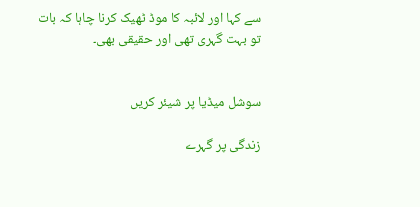سے کہا اور لائبہ کا موڈ ٹھیک کرنا چاہا کہ بات تو بہت گہری تھی اور حقیقی بھی۔


سوشل میڈیا پر شیئر کریں

زندگی پر گہرے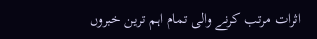اثرات مرتب کرنے والی تمام اہم ترین خبروں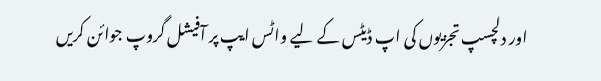اور دلچسپ تجزیوں کی اپ ڈیٹس کے لیے واٹس ایپ پر آفیشل گروپ جوائن کریں